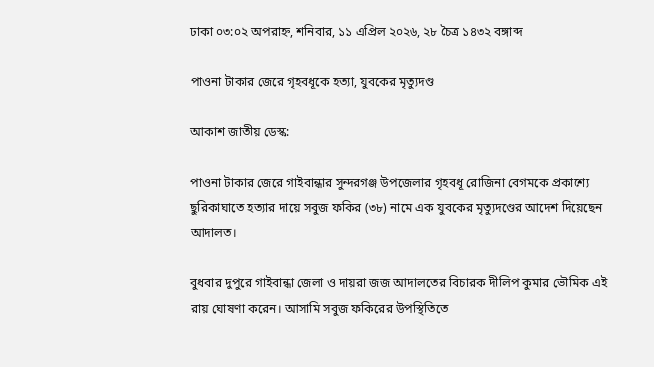ঢাকা ০৩:০২ অপরাহ্ন, শনিবার, ১১ এপ্রিল ২০২৬, ২৮ চৈত্র ১৪৩২ বঙ্গাব্দ

পাওনা টাকার জেরে গৃহবধূকে হত্যা, যুবকের মৃত্যুদণ্ড

আকাশ জাতীয় ডেস্ক:

পাওনা টাকার জেরে গাইবান্ধার সুন্দরগঞ্জ উপজেলার গৃহবধূ রোজিনা বেগমকে প্রকাশ্যে ছুরিকাঘাতে হত্যার দায়ে সবুজ ফকির (৩৮) নামে এক যুবকের মৃত্যুদণ্ডের আদেশ দিয়েছেন আদালত।

বুধবার দুপুরে গাইবান্ধা জেলা ও দায়রা জজ আদালতের বিচারক দীলিপ কুমার ভৌমিক এই রায় ঘোষণা করেন। আসামি সবুজ ফকিরের উপস্থিতিতে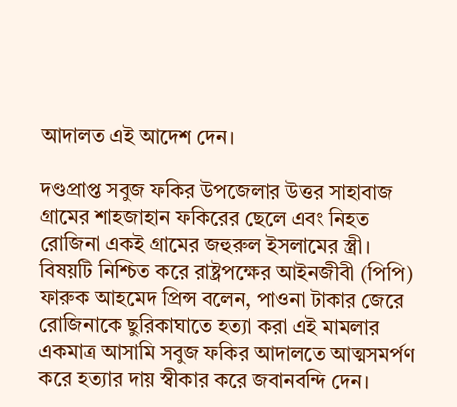আদালত এই আদেশ দেন।

দণ্ডপ্রাপ্ত সবুজ ফকির উপজেলার উত্তর সাহাবাজ গ্রামের শাহজাহান ফকিরের ছেলে এবং নিহত রোজিনা একই গ্রামের জহুরুল ইসলামের স্ত্রী।
বিষয়টি নিশ্চিত করে রাষ্ট্রপক্ষের আইনজীবী (পিপি) ফারুক আহমেদ প্রিন্স বলেন, পাওনা টাকার জেরে রোজিনাকে ছুরিকাঘাতে হত্যা করা এই মামলার একমাত্র আসামি সবুজ ফকির আদালতে আত্মসমর্পণ করে হত্যার দায় স্বীকার করে জবানবন্দি দেন।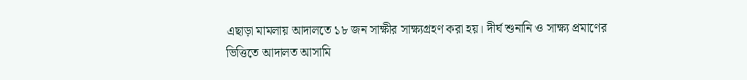এছাড়া মামলায় আদালতে ১৮ জন সাক্ষীর সাক্ষ্যগ্রহণ করা হয়। দীর্ঘ শুনানি ও সাক্ষ্য প্রমাণের ভিত্তিতে আদালত আসামি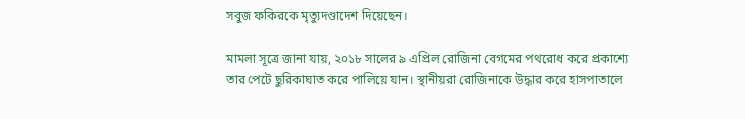সবুজ ফকিরকে মৃত্যুদণ্ডাদেশ দিয়েছেন।

মামলা সূত্রে জানা যায়, ২০১৮ সালের ৯ এপ্রিল রোজিনা বেগমের পথরোধ করে প্রকাশ্যে তার পেটে ছুরিকাঘাত করে পালিয়ে যান। স্থানীয়রা রোজিনাকে উদ্ধার করে হাসপাতালে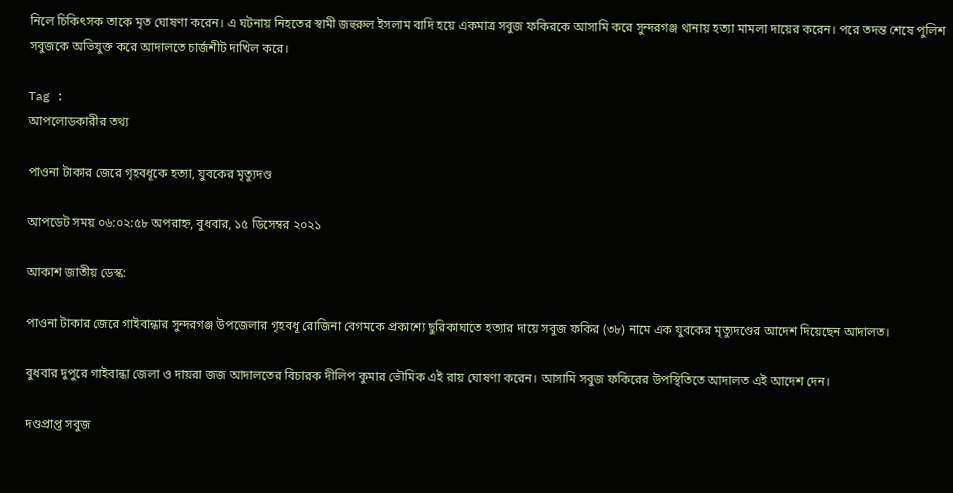নিলে চিকিৎসক তাকে মৃত ঘোষণা করেন। এ ঘটনায় নিহতের স্বামী জহুরুল ইসলাম বাদি হয়ে একমাত্র সবুজ ফকিরকে আসামি করে সুন্দরগঞ্জ থানায় হত্যা মামলা দায়ের করেন। পরে তদন্ত শেষে পুলিশ সবুজকে অভিযুক্ত করে আদালতে চার্জশীট দাখিল করে।

Tag :
আপলোডকারীর তথ্য

পাওনা টাকার জেরে গৃহবধূকে হত্যা, যুবকের মৃত্যুদণ্ড

আপডেট সময় ০৬:০২:৫৮ অপরাহ্ন, বুধবার, ১৫ ডিসেম্বর ২০২১

আকাশ জাতীয় ডেস্ক:

পাওনা টাকার জেরে গাইবান্ধার সুন্দরগঞ্জ উপজেলার গৃহবধূ রোজিনা বেগমকে প্রকাশ্যে ছুরিকাঘাতে হত্যার দায়ে সবুজ ফকির (৩৮) নামে এক যুবকের মৃত্যুদণ্ডের আদেশ দিয়েছেন আদালত।

বুধবার দুপুরে গাইবান্ধা জেলা ও দায়রা জজ আদালতের বিচারক দীলিপ কুমার ভৌমিক এই রায় ঘোষণা করেন। আসামি সবুজ ফকিরের উপস্থিতিতে আদালত এই আদেশ দেন।

দণ্ডপ্রাপ্ত সবুজ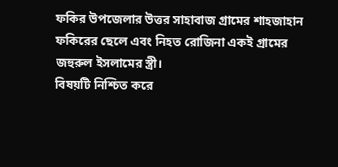ফকির উপজেলার উত্তর সাহাবাজ গ্রামের শাহজাহান ফকিরের ছেলে এবং নিহত রোজিনা একই গ্রামের জহুরুল ইসলামের স্ত্রী।
বিষয়টি নিশ্চিত করে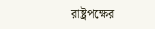রাষ্ট্রপক্ষের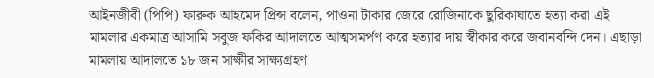আইনজীবী (পিপি) ফারুক আহমেদ প্রিন্স বলেন, পাওনা টাকার জেরে রোজিনাকে ছুরিকাঘাতে হত্যা করা এই মামলার একমাত্র আসামি সবুজ ফকির আদালতে আত্মসমর্পণ করে হত্যার দায় স্বীকার করে জবানবন্দি দেন। এছাড়া মামলায় আদালতে ১৮ জন সাক্ষীর সাক্ষ্যগ্রহণ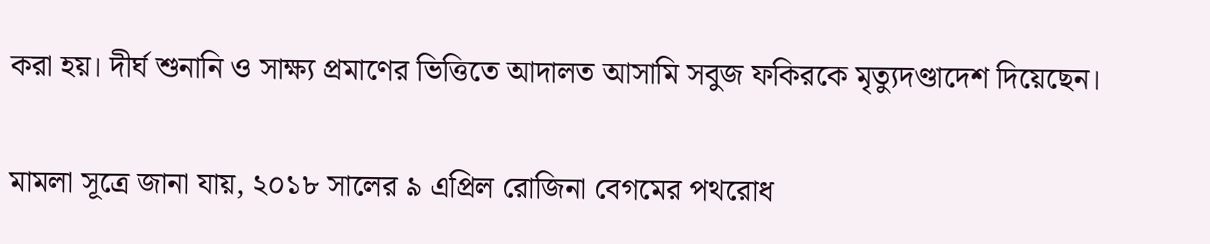করা হয়। দীর্ঘ শুনানি ও সাক্ষ্য প্রমাণের ভিত্তিতে আদালত আসামি সবুজ ফকিরকে মৃত্যুদণ্ডাদেশ দিয়েছেন।

মামলা সূত্রে জানা যায়, ২০১৮ সালের ৯ এপ্রিল রোজিনা বেগমের পথরোধ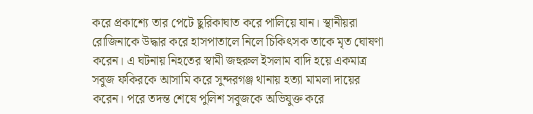করে প্রকাশ্যে তার পেটে ছুরিকাঘাত করে পালিয়ে যান। স্থানীয়রা রোজিনাকে উদ্ধার করে হাসপাতালে নিলে চিকিৎসক তাকে মৃত ঘোষণা করেন। এ ঘটনায় নিহতের স্বামী জহুরুল ইসলাম বাদি হয়ে একমাত্র সবুজ ফকিরকে আসামি করে সুন্দরগঞ্জ থানায় হত্যা মামলা দায়ের করেন। পরে তদন্ত শেষে পুলিশ সবুজকে অভিযুক্ত করে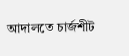আদালতে চার্জশীট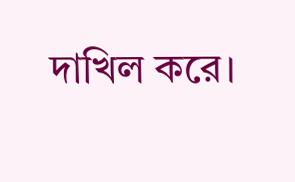দাখিল করে।